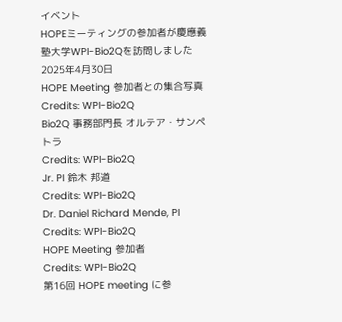イベント
HOPEミーティングの参加者が慶應義塾大学WPI-Bio2Qを訪問しました
2025年4月30日
HOPE Meeting 参加者との集合写真
Credits: WPI-Bio2Q
Bio2Q 事務部門長 オルテア・サンペトラ
Credits: WPI-Bio2Q
Jr. PI 鈴木 邦道
Credits: WPI-Bio2Q
Dr. Daniel Richard Mende, PI
Credits: WPI-Bio2Q
HOPE Meeting 参加者
Credits: WPI-Bio2Q
第16回 HOPE meeting に参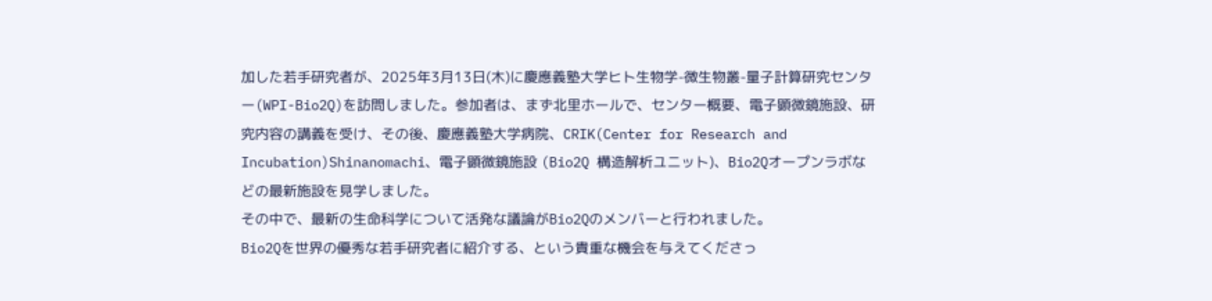加した若手研究者が、2025年3月13日(木)に慶應義塾大学ヒト生物学-微生物叢-量子計算研究センター(WPI-Bio2Q)を訪問しました。参加者は、まず北里ホールで、センター概要、電子顕微鏡施設、研究内容の講義を受け、その後、慶應義塾大学病院、CRIK(Center for Research and Incubation)Shinanomachi、電子顕微鏡施設 (Bio2Q 構造解析ユニット)、Bio2Qオープンラボなどの最新施設を見学しました。
その中で、最新の生命科学について活発な議論がBio2Qのメンバーと行われました。
Bio2Qを世界の優秀な若手研究者に紹介する、という貴重な機会を与えてくださっ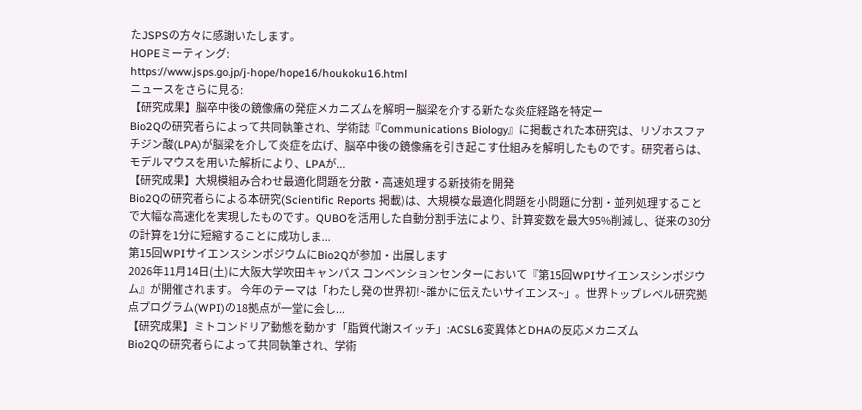たJSPSの方々に感謝いたします。
HOPEミーティング:
https://www.jsps.go.jp/j-hope/hope16/houkoku16.html
ニュースをさらに見る:
【研究成果】脳卒中後の鏡像痛の発症メカニズムを解明ー脳梁を介する新たな炎症経路を特定ー
Bio2Qの研究者らによって共同執筆され、学術誌『Communications Biology』に掲載された本研究は、リゾホスファチジン酸(LPA)が脳梁を介して炎症を広げ、脳卒中後の鏡像痛を引き起こす仕組みを解明したものです。研究者らは、モデルマウスを用いた解析により、LPAが...
【研究成果】大規模組み合わせ最適化問題を分散・高速処理する新技術を開発
Bio2Qの研究者らによる本研究(Scientific Reports 掲載)は、大規模な最適化問題を小問題に分割・並列処理することで大幅な高速化を実現したものです。QUBOを活用した自動分割手法により、計算変数を最大95%削減し、従来の30分の計算を1分に短縮することに成功しま...
第15回WPIサイエンスシンポジウムにBio2Qが参加・出展します
2026年11月14日(土)に大阪大学吹田キャンパス コンベンションセンターにおいて『第15回WPIサイエンスシンポジウム』が開催されます。 今年のテーマは「わたし発の世界初!~誰かに伝えたいサイエンス~」。世界トップレベル研究拠点プログラム(WPI)の18拠点が一堂に会し...
【研究成果】ミトコンドリア動態を動かす「脂質代謝スイッチ」:ACSL6変異体とDHAの反応メカニズム
Bio2Qの研究者らによって共同執筆され、学術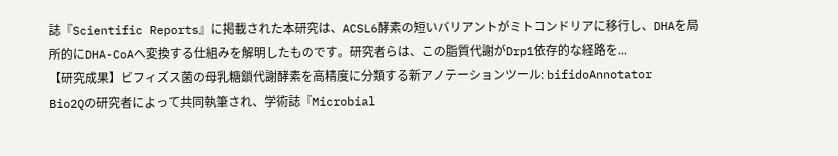誌『Scientific Reports』に掲載された本研究は、ACSL6酵素の短いバリアントがミトコンドリアに移行し、DHAを局所的にDHA-CoAへ変換する仕組みを解明したものです。研究者らは、この脂質代謝がDrp1依存的な経路を...
【研究成果】ビフィズス菌の母乳糖鎖代謝酵素を高精度に分類する新アノテーションツール: bifidoAnnotator
Bio2Qの研究者によって共同執筆され、学術誌『Microbial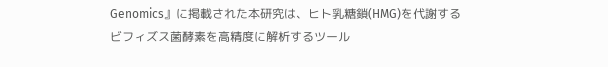Genomics』に掲載された本研究は、ヒト乳糖鎖(HMG)を代謝するビフィズス菌酵素を高精度に解析するツール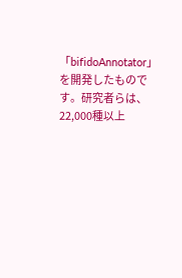「bifidoAnnotator」を開発したものです。研究者らは、22,000種以上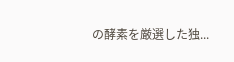の酵素を厳選した独...